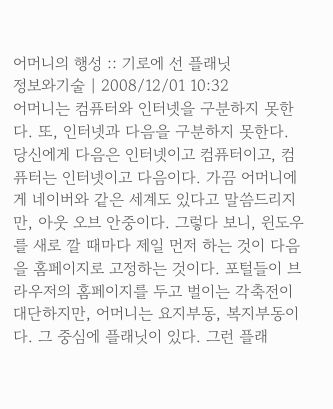어머니의 행성 :: 기로에 선 플래닛
정보와기술 | 2008/12/01 10:32
어머니는 컴퓨터와 인터넷을 구분하지 못한다. 또, 인터넷과 다음을 구분하지 못한다. 당신에게 다음은 인터넷이고 컴퓨터이고, 컴퓨터는 인터넷이고 다음이다. 가끔 어머니에게 네이버와 같은 세계도 있다고 말씀드리지만, 아웃 오브 안중이다. 그렇다 보니, 윈도우를 새로 깔 때마다 제일 먼저 하는 것이 다음을 홈페이지로 고정하는 것이다. 포털들이 브라우저의 홈페이지를 두고 벌이는 각축전이 대단하지만, 어머니는 요지부동, 복지부동이다. 그 중심에 플래닛이 있다. 그런 플래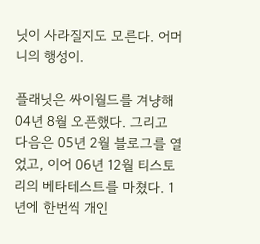닛이 사라질지도 모른다. 어머니의 행성이.

플래닛은 싸이월드를 겨냥해 04년 8월 오픈했다. 그리고 다음은 05년 2월 블로그를 열었고, 이어 06년 12월 티스토리의 베타테스트를 마쳤다. 1년에 한번씩 개인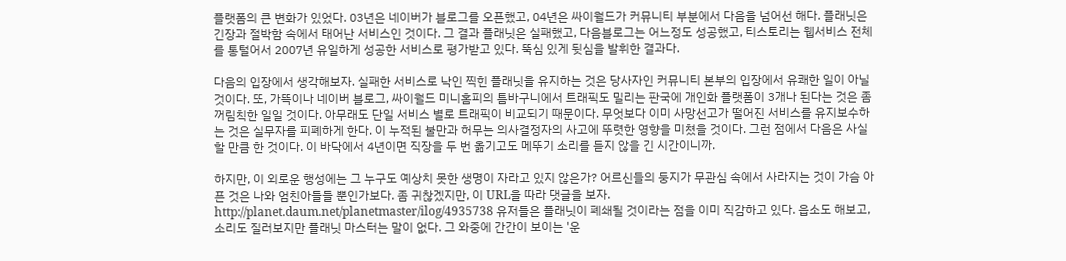플랫폼의 큰 변화가 있었다. 03년은 네이버가 블로그를 오픈했고, 04년은 싸이월드가 커뮤니티 부분에서 다음을 넘어선 해다. 플래닛은 긴장과 절박함 속에서 태어난 서비스인 것이다. 그 결과 플래닛은 실패했고, 다음블로그는 어느정도 성공했고, 티스토리는 웹서비스 전체를 통털어서 2007년 유일하게 성공한 서비스로 평가받고 있다. 뚝심 있게 뒷심을 발휘한 결과다.

다음의 입장에서 생각해보자. 실패한 서비스로 낙인 찍힌 플래닛을 유지하는 것은 당사자인 커뮤니티 본부의 입장에서 유쾌한 일이 아닐 것이다. 또, 가뜩이나 네이버 블로그, 싸이월드 미니홈피의 틈바구니에서 트래픽도 밀리는 판국에 개인화 플랫폼이 3개나 된다는 것은 좀 꺼림칙한 일일 것이다. 아무래도 단일 서비스 별로 트래픽이 비교되기 때문이다. 무엇보다 이미 사망선고가 떨어진 서비스를 유지보수하는 것은 실무자를 피폐하게 한다. 이 누적된 불만과 허무는 의사결정자의 사고에 뚜렷한 영향을 미쳤을 것이다. 그런 점에서 다음은 사실 할 만큼 한 것이다. 이 바닥에서 4년이면 직장을 두 번 옮기고도 메뚜기 소리를 듣지 않을 긴 시간이니까.

하지만, 이 외로운 행성에는 그 누구도 예상치 못한 생명이 자라고 있지 않은가? 어르신들의 둥지가 무관심 속에서 사라지는 것이 가슴 아픈 것은 나와 엄친아들들 뿐인가보다. 좀 귀찮겠지만, 이 URL을 따라 댓글을 보자. http://planet.daum.net/planetmaster/ilog/4935738 유저들은 플래닛이 폐쇄될 것이라는 점을 이미 직감하고 있다. 읍소도 해보고, 소리도 질러보지만 플래닛 마스터는 말이 없다. 그 와중에 간간이 보이는 '운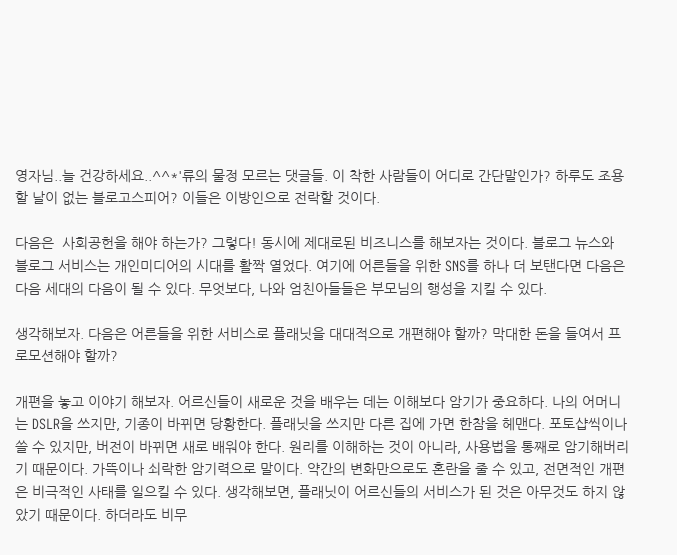영자님..늘 건강하세요..^^*'류의 물정 모르는 댓글들. 이 착한 사람들이 어디로 간단말인가? 하루도 조용할 날이 없는 블로고스피어? 이들은 이방인으로 전락할 것이다.

다음은  사회공헌을 해야 하는가? 그렇다! 동시에 제대로된 비즈니스를 해보자는 것이다. 블로그 뉴스와 블로그 서비스는 개인미디어의 시대를 활짝 열었다. 여기에 어른들을 위한 SNS를 하나 더 보탠다면 다음은 다음 세대의 다음이 될 수 있다. 무엇보다, 나와 엄친아들들은 부모님의 행성을 지킬 수 있다.

생각해보자. 다음은 어른들을 위한 서비스로 플래닛을 대대적으로 개편해야 할까? 막대한 돈을 들여서 프로모션해야 할까?

개편을 놓고 이야기 해보자. 어르신들이 새로운 것을 배우는 데는 이해보다 암기가 중요하다. 나의 어머니는 DSLR을 쓰지만, 기종이 바뀌면 당황한다. 플래닛을 쓰지만 다른 집에 가면 한참을 헤맨다. 포토샵씩이나 쓸 수 있지만, 버전이 바뀌면 새로 배워야 한다. 원리를 이해하는 것이 아니라, 사용법을 통째로 암기해버리기 때문이다. 가뜩이나 쇠락한 암기력으로 말이다. 약간의 변화만으로도 혼란을 줄 수 있고, 전면적인 개편은 비극적인 사태를 일으킬 수 있다. 생각해보면, 플래닛이 어르신들의 서비스가 된 것은 아무것도 하지 않았기 때문이다. 하더라도 비무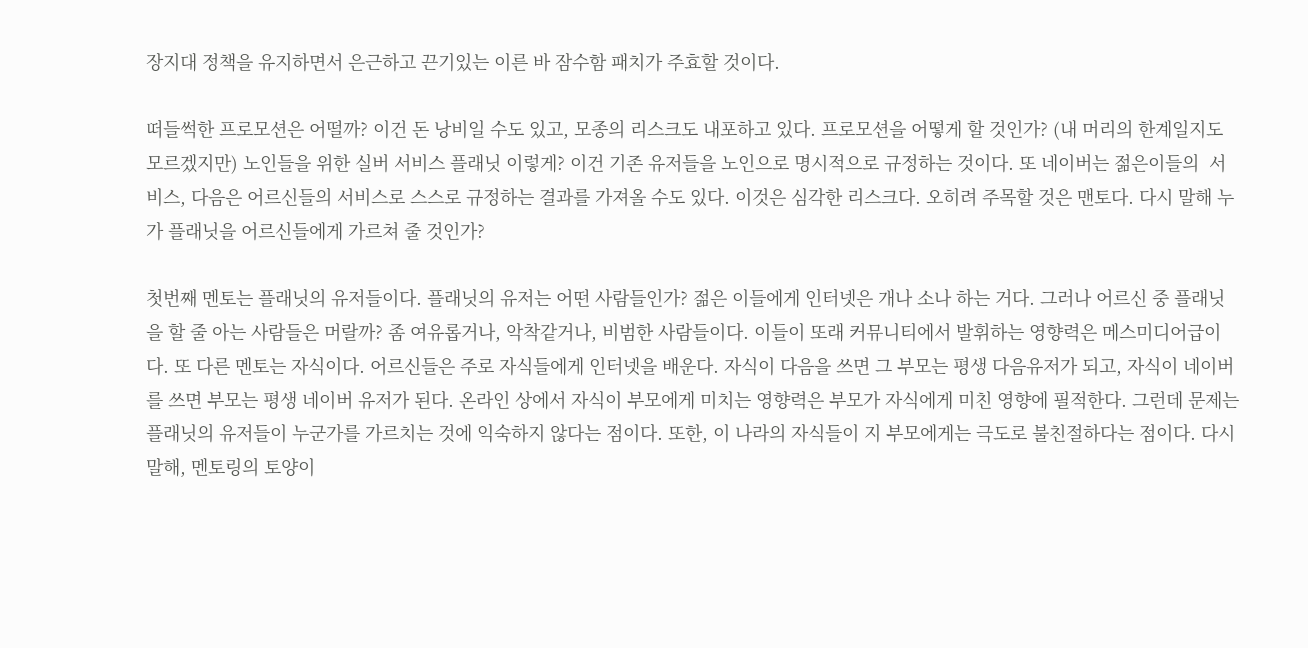장지대 정책을 유지하면서 은근하고 끈기있는 이른 바 잠수함 패치가 주효할 것이다.

떠들썩한 프로모션은 어떨까? 이건 돈 낭비일 수도 있고, 모종의 리스크도 내포하고 있다. 프로모션을 어떻게 할 것인가? (내 머리의 한계일지도 모르겠지만) 노인들을 위한 실버 서비스 플래닛 이렇게? 이건 기존 유저들을 노인으로 명시적으로 규정하는 것이다. 또 네이버는 젊은이들의  서비스, 다음은 어르신들의 서비스로 스스로 규정하는 결과를 가져올 수도 있다. 이것은 심각한 리스크다. 오히려 주목할 것은 맨토다. 다시 말해 누가 플래닛을 어르신들에게 가르쳐 줄 것인가?

첫번째 멘토는 플래닛의 유저들이다. 플래닛의 유저는 어떤 사람들인가? 젊은 이들에게 인터넷은 개나 소나 하는 거다. 그러나 어르신 중 플래닛을 할 줄 아는 사람들은 머랄까? 좀 여유롭거나, 악착같거나, 비범한 사람들이다. 이들이 또래 커뮤니티에서 발휘하는 영향력은 메스미디어급이다. 또 다른 멘토는 자식이다. 어르신들은 주로 자식들에게 인터넷을 배운다. 자식이 다음을 쓰면 그 부모는 평생 다음유저가 되고, 자식이 네이버를 쓰면 부모는 평생 네이버 유저가 된다. 온라인 상에서 자식이 부모에게 미치는 영향력은 부모가 자식에게 미친 영향에 필적한다. 그런데 문제는 플래닛의 유저들이 누군가를 가르치는 것에 익숙하지 않다는 점이다. 또한, 이 나라의 자식들이 지 부모에게는 극도로 불친절하다는 점이다. 다시 말해, 멘토링의 토양이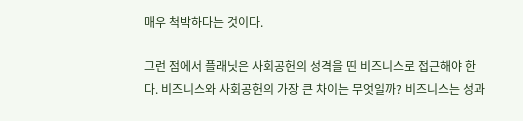매우 척박하다는 것이다.

그런 점에서 플래닛은 사회공헌의 성격을 띤 비즈니스로 접근해야 한다. 비즈니스와 사회공헌의 가장 큰 차이는 무엇일까? 비즈니스는 성과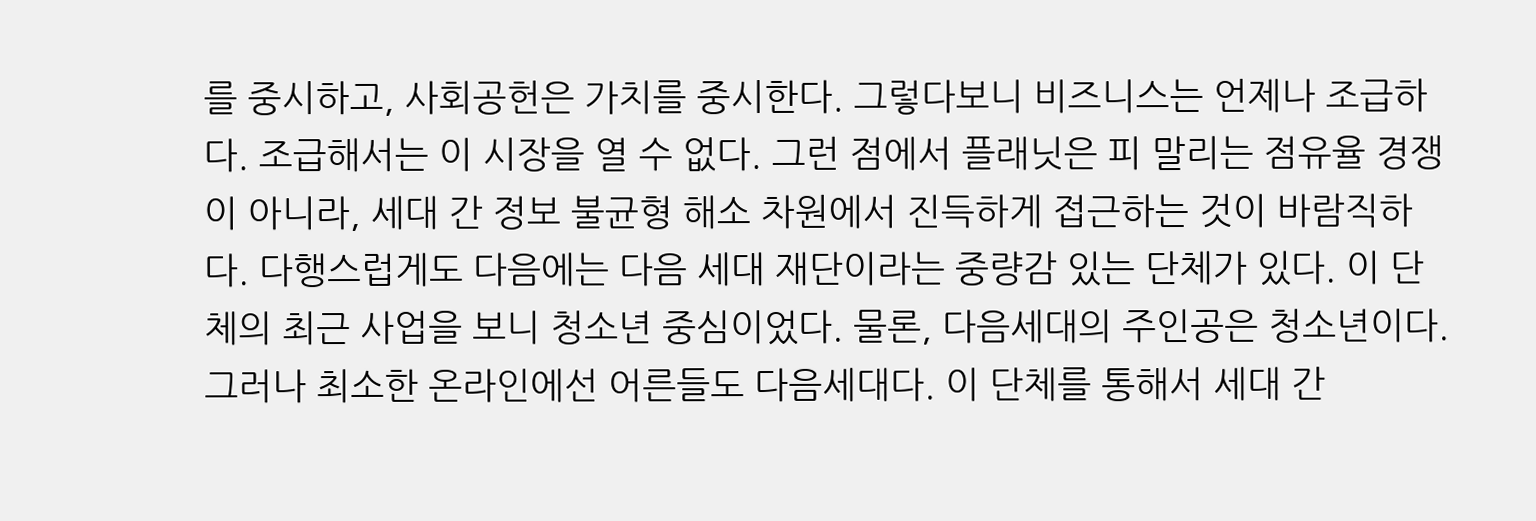를 중시하고, 사회공헌은 가치를 중시한다. 그렇다보니 비즈니스는 언제나 조급하다. 조급해서는 이 시장을 열 수 없다. 그런 점에서 플래닛은 피 말리는 점유율 경쟁이 아니라, 세대 간 정보 불균형 해소 차원에서 진득하게 접근하는 것이 바람직하다. 다행스럽게도 다음에는 다음 세대 재단이라는 중량감 있는 단체가 있다. 이 단체의 최근 사업을 보니 청소년 중심이었다. 물론, 다음세대의 주인공은 청소년이다. 그러나 최소한 온라인에선 어른들도 다음세대다. 이 단체를 통해서 세대 간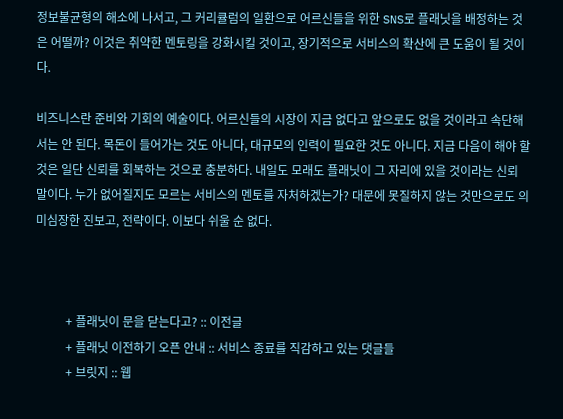정보불균형의 해소에 나서고, 그 커리큘럼의 일환으로 어르신들을 위한 SNS로 플래닛을 배정하는 것은 어떨까? 이것은 취약한 멘토링을 강화시킬 것이고, 장기적으로 서비스의 확산에 큰 도움이 될 것이다.

비즈니스란 준비와 기회의 예술이다. 어르신들의 시장이 지금 없다고 앞으로도 없을 것이라고 속단해서는 안 된다. 목돈이 들어가는 것도 아니다, 대규모의 인력이 필요한 것도 아니다. 지금 다음이 해야 할 것은 일단 신뢰를 회복하는 것으로 충분하다. 내일도 모래도 플래닛이 그 자리에 있을 것이라는 신뢰 말이다. 누가 없어질지도 모르는 서비스의 멘토를 자처하겠는가? 대문에 못질하지 않는 것만으로도 의미심장한 진보고, 전략이다. 이보다 쉬울 순 없다.



          + 플래닛이 문을 닫는다고? :: 이전글
          + 플래닛 이전하기 오픈 안내 :: 서비스 종료를 직감하고 있는 댓글들
          + 브릿지 :: 웹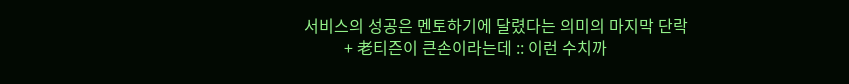서비스의 성공은 멘토하기에 달렸다는 의미의 마지막 단락
          + 老티즌이 큰손이라는데 :: 이런 수치까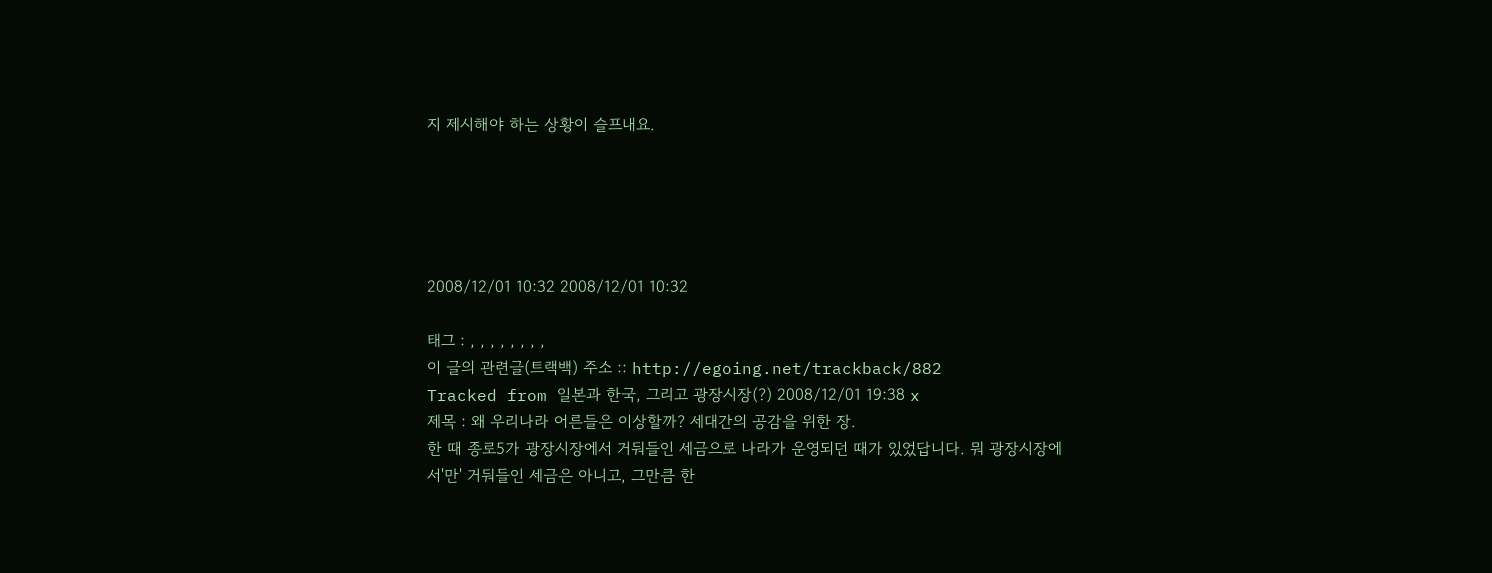지 제시해야 하는 상황이 슬프내요.





2008/12/01 10:32 2008/12/01 10:32

태그 : , , , , , , , ,
이 글의 관련글(트랙백) 주소 :: http://egoing.net/trackback/882
Tracked from 일본과 한국, 그리고 광장시장(?) 2008/12/01 19:38 x
제목 : 왜 우리나라 어른들은 이상할까? 세대간의 공감을 위한 장.
한 때 종로5가 광장시장에서 거둬들인 세금으로 나라가 운영되던 때가 있었답니다. 뭐 광장시장에서'만' 거둬들인 세금은 아니고, 그만큼 한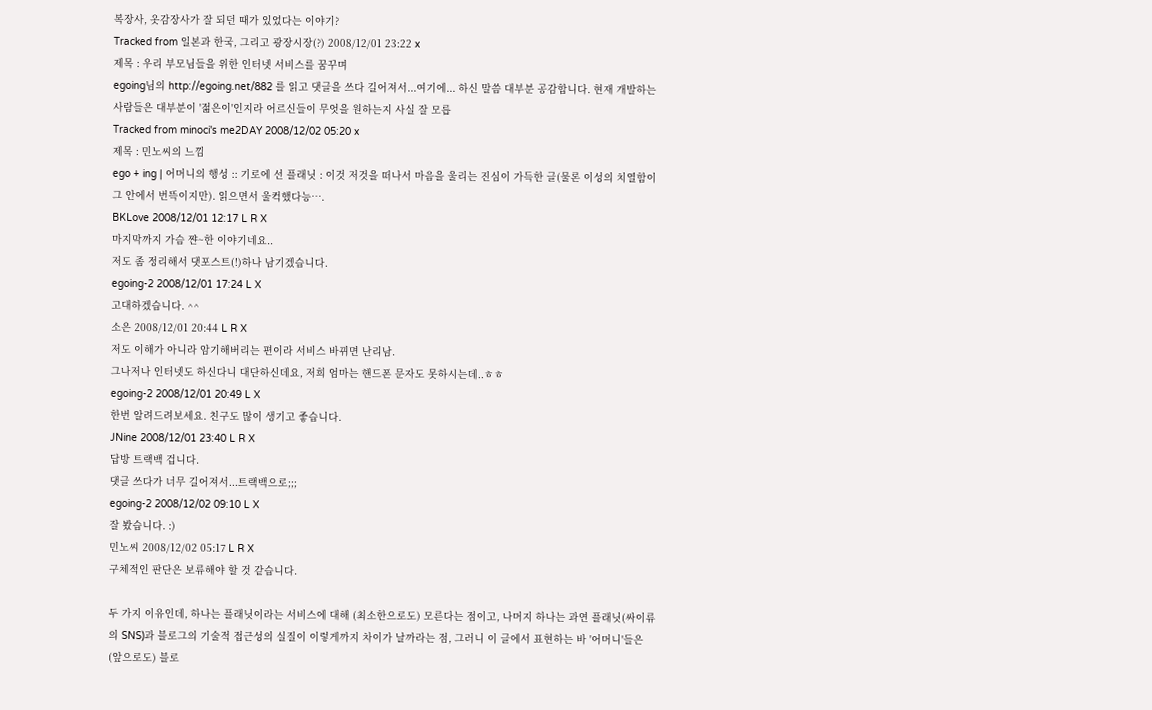복장사, 옷감장사가 잘 되던 때가 있었다는 이야기?
Tracked from 일본과 한국, 그리고 광장시장(?) 2008/12/01 23:22 x
제목 : 우리 부모님들을 위한 인터넷 서비스를 꿈꾸며
egoing님의 http://egoing.net/882 를 읽고 댓글을 쓰다 길어져서...여기에... 하신 말씀 대부분 공감합니다. 현재 개발하는 사람들은 대부분이 '젊은이'인지라 어르신들이 무엇을 원하는지 사실 잘 모릅
Tracked from minoci's me2DAY 2008/12/02 05:20 x
제목 : 민노씨의 느낌
ego + ing | 어머니의 행성 :: 기로에 선 플래닛 : 이것 저것을 떠나서 마음을 울리는 진심이 가득한 글(물론 이성의 치열함이 그 안에서 번뜩이지만). 읽으면서 울컥했다능….
BKLove 2008/12/01 12:17 L R X
마지막까지 가슴 쨘~한 이야기네요..
저도 좀 정리해서 댓포스트(!)하나 남기겠습니다.
egoing-2 2008/12/01 17:24 L X
고대하겠습니다. ^^
소은 2008/12/01 20:44 L R X
저도 이해가 아니라 암기해버리는 편이라 서비스 바뀌면 난리남.
그나저나 인터넷도 하신다니 대단하신데요, 저희 엄마는 핸드폰 문자도 못하시는데..ㅎㅎ
egoing-2 2008/12/01 20:49 L X
한번 알려드려보세요. 친구도 많이 생기고 좋습니다.
JNine 2008/12/01 23:40 L R X
답방 트랙백 겁니다.
댓글 쓰다가 너무 길어져서...트랙백으로;;;
egoing-2 2008/12/02 09:10 L X
잘 봤습니다. :)
민노씨 2008/12/02 05:17 L R X
구체적인 판단은 보류해야 할 것 같습니다.

두 가지 이유인데, 하나는 플래닛이라는 서비스에 대해 (최소한으로도) 모른다는 점이고, 나머지 하나는 과연 플래닛(싸이류의 SNS)과 블로그의 기술적 접근성의 실질이 이렇게까지 차이가 날까라는 점, 그러니 이 글에서 표현하는 바 '어머니'들은 (앞으로도) 블로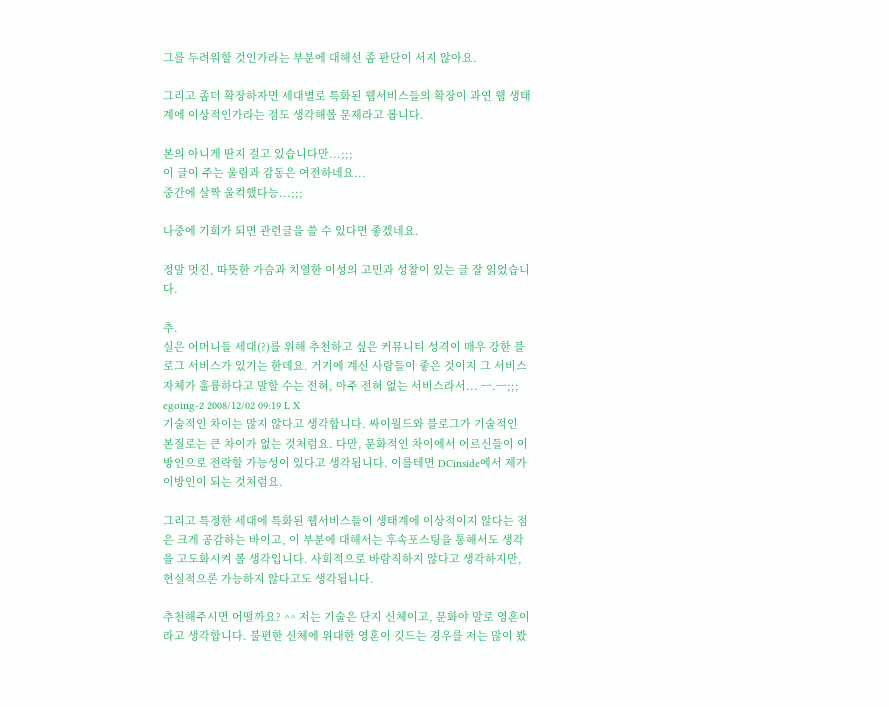그를 두려워할 것인가라는 부분에 대해선 좀 판단이 서지 않아요.

그리고 좀더 확장하자면 세대별로 특화된 웹서비스들의 확장이 과연 웹 생태계에 이상적인가라는 점도 생각해볼 문제라고 봅니다.

본의 아니게 딴지 걸고 있습니다만...;;;
이 글이 주는 울림과 감동은 여전하네요...
중간에 살짝 울컥했다능...;;;

나중에 기회가 되면 관련글을 쓸 수 있다면 좋겠네요.

정말 멋진, 따뜻한 가슴과 치열한 이성의 고민과 성찰이 있는 글 잘 읽었습니다.

추.
실은 어머니들 세대(?)를 위해 추천하고 싶은 커뮤니티 성격이 매우 강한 블로그 서비스가 있기는 한데요. 거기에 계신 사람들이 좋은 것이지 그 서비스 자체가 훌륭하다고 말할 수는 전혀, 아주 전혀 없는 서비스라서... ㅡ.ㅡ;;;
egoing-2 2008/12/02 09:19 L X
기술적인 차이는 많지 않다고 생각합니다. 싸이월드와 블로그가 기술적인 본질로는 큰 차이가 없는 것처럼요. 다만, 문화적인 차이에서 어르신들이 이방인으로 전락할 가능성이 있다고 생각됩니다. 이를테면 DCinside에서 제가 이방인이 되는 것처럼요.

그리고 특정한 세대에 특화된 웹서비스들이 생태계에 이상적이지 않다는 점은 크게 공감하는 바이고, 이 부분에 대해서는 후속포스팅을 통해서도 생각을 고도화시켜 볼 생각입니다. 사회적으로 바람직하지 않다고 생각하지만, 현실적으론 가능하지 않다고도 생각됩니다.

추천해주시면 어떨까요? ^^ 저는 기술은 단지 신체이고, 문화야 말로 영혼이라고 생각합니다. 불편한 신체에 위대한 영혼이 깃드는 경우를 저는 많이 봤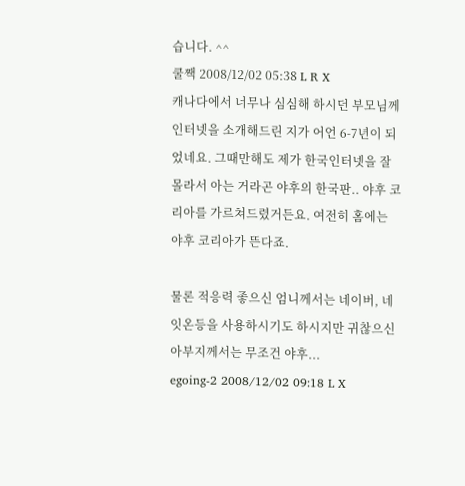습니다. ^^
쿨짹 2008/12/02 05:38 L R X
캐나다에서 너무나 심심해 하시던 부모님께 인터넷을 소개해드린 지가 어언 6-7년이 되었네요. 그때만해도 제가 한국인터넷을 잘 몰라서 아는 거라곤 야후의 한국판.. 야후 코리아를 가르쳐드렸거든요. 여전히 홈에는 야후 코리아가 뜬다죠.

물론 적응력 좋으신 엄니께서는 네이버, 네잇온등을 사용하시기도 하시지만 귀찮으신 아부지께서는 무조건 야후...
egoing-2 2008/12/02 09:18 L X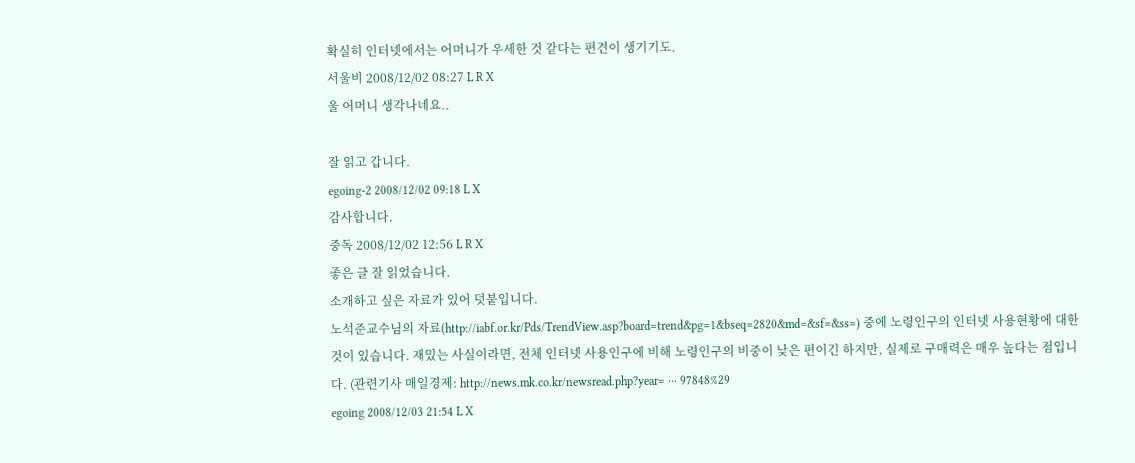확실히 인터넷에서는 어머니가 우세한 것 같다는 편견이 생기기도.
서울비 2008/12/02 08:27 L R X
울 어머니 생각나네요..

잘 읽고 갑니다.
egoing-2 2008/12/02 09:18 L X
감사합니다.
중독 2008/12/02 12:56 L R X
좋은 글 잘 읽었습니다.
소개하고 싶은 자료가 있어 덧붙입니다.
노석준교수님의 자료(http://iabf.or.kr/Pds/TrendView.asp?board=trend&pg=1&bseq=2820&md=&sf=&ss=) 중에 노령인구의 인터넷 사용현황에 대한 것이 있습니다. 재밌는 사실이라면, 전체 인터넷 사용인구에 비해 노령인구의 비중이 낮은 편이긴 하지만, 실제로 구매력은 매우 높다는 점입니다. (관련기사 매일경제: http://news.mk.co.kr/newsread.php?year= ··· 97848%29
egoing 2008/12/03 21:54 L X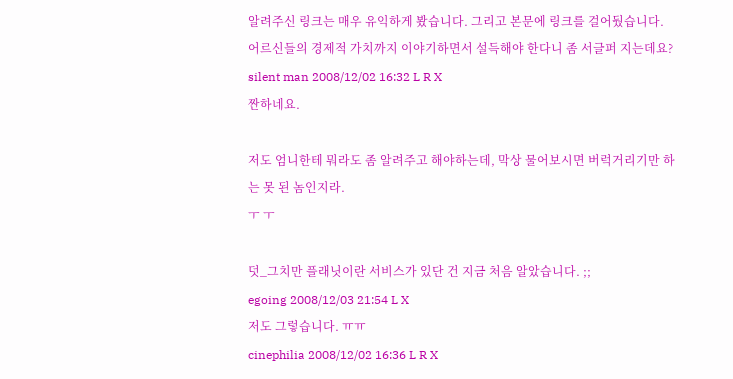알려주신 링크는 매우 유익하게 봤습니다. 그리고 본문에 링크를 걸어뒀습니다. 어르신들의 경제적 가치까지 이야기하면서 설득해야 한다니 좀 서글퍼 지는데요?
silent man 2008/12/02 16:32 L R X
짠하네요.

저도 엄니한테 뭐라도 좀 알려주고 해야하는데, 막상 물어보시면 버럭거리기만 하는 못 된 놈인지라.
ㅜ ㅜ

덧_그치만 플래닛이란 서비스가 있단 건 지금 처음 알았습니다. ;;
egoing 2008/12/03 21:54 L X
저도 그렇습니다. ㅠㅠ
cinephilia 2008/12/02 16:36 L R X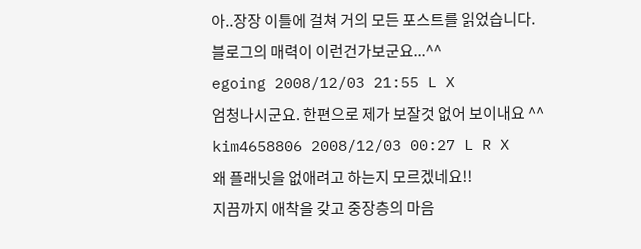아..장장 이틀에 걸쳐 거의 모든 포스트를 읽었습니다.
블로그의 매력이 이런건가보군요...^^
egoing 2008/12/03 21:55 L X
엄청나시군요. 한편으로 제가 보잘것 없어 보이내요 ^^
kim4658806 2008/12/03 00:27 L R X
왜 플래닛을 없애려고 하는지 모르겠네요!!
지끔까지 애착을 갖고 중장층의 마음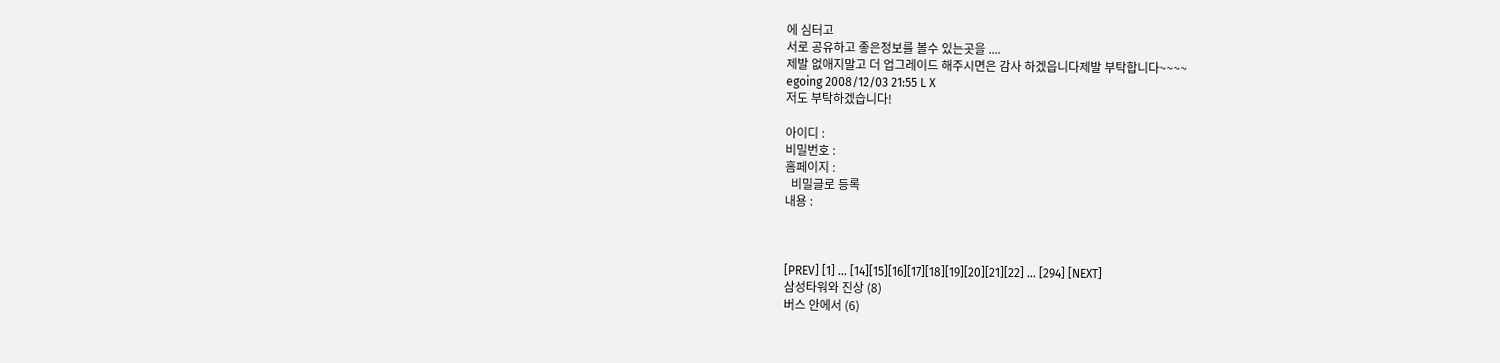에 심터고
서로 공유하고 좋은정보를 볼수 있는곳을 ....
제발 없애지말고 더 업그레이드 해주시면은 감사 하겠읍니다제발 부탁합니다~~~~
egoing 2008/12/03 21:55 L X
저도 부탁하겠습니다!

아이디 :
비밀번호 :
홈페이지 :
  비밀글로 등록
내용 :



[PREV] [1] ... [14][15][16][17][18][19][20][21][22] ... [294] [NEXT]
삼성타워와 진상 (8)
버스 안에서 (6)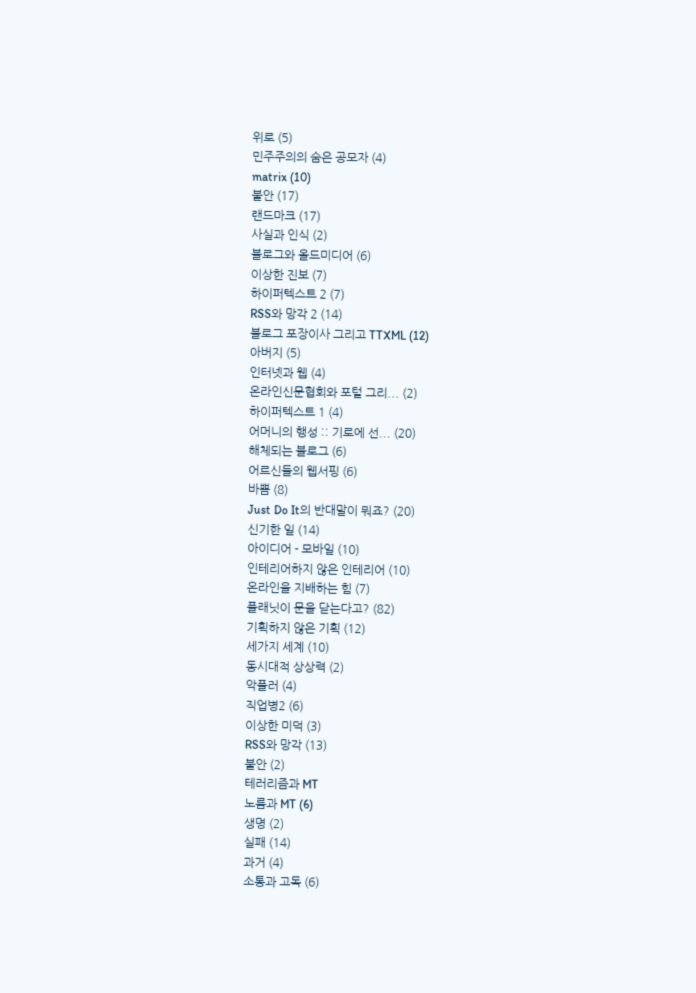위로 (5)
민주주의의 숨은 공모자 (4)
matrix (10)
불안 (17)
랜드마크 (17)
사실과 인식 (2)
블로그와 올드미디어 (6)
이상한 진보 (7)
하이퍼텍스트 2 (7)
RSS와 망각 2 (14)
블로그 포장이사 그리고 TTXML (12)
아버지 (5)
인터넷과 웹 (4)
온라인신문협회와 포털 그리... (2)
하이퍼텍스트 1 (4)
어머니의 행성 :: 기로에 선... (20)
해체되는 블로그 (6)
어르신들의 웹서핑 (6)
바쁨 (8)
Just Do It의 반대말이 뭐죠? (20)
신기한 일 (14)
아이디어 - 모바일 (10)
인테리어하지 않은 인테리어 (10)
온라인을 지배하는 힘 (7)
플래닛이 문을 닫는다고? (82)
기획하지 않은 기획 (12)
세가지 세계 (10)
동시대적 상상력 (2)
악플러 (4)
직업병2 (6)
이상한 미덕 (3)
RSS와 망각 (13)
불안 (2)
테러리즘과 MT
노름과 MT (6)
생명 (2)
실패 (14)
과거 (4)
소통과 고독 (6)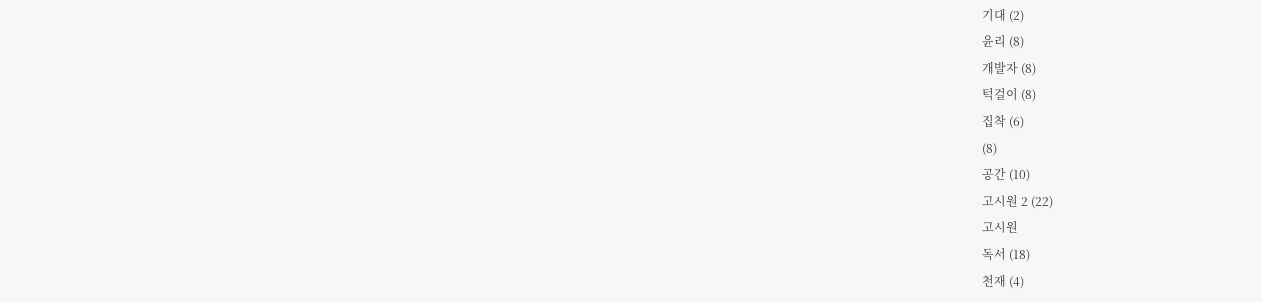기대 (2)
윤리 (8)
개발자 (8)
턱걸이 (8)
집착 (6)
(8)
공간 (10)
고시원 2 (22)
고시원
독서 (18)
천재 (4)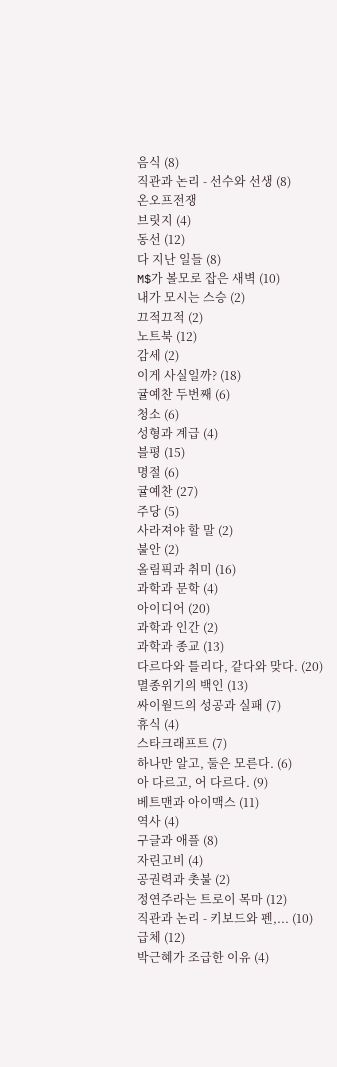음식 (8)
직관과 논리 - 선수와 선생 (8)
온오프전쟁
브릿지 (4)
동선 (12)
다 지난 일들 (8)
M$가 볼모로 잡은 새벽 (10)
내가 모시는 스승 (2)
끄적끄적 (2)
노트북 (12)
감세 (2)
이게 사실일까? (18)
귤예찬 두번째 (6)
청소 (6)
성형과 계급 (4)
블평 (15)
명절 (6)
귤예찬 (27)
주당 (5)
사라져야 할 말 (2)
불안 (2)
올림픽과 취미 (16)
과학과 문학 (4)
아이디어 (20)
과학과 인간 (2)
과학과 종교 (13)
다르다와 틀리다, 같다와 맞다. (20)
멸종위기의 백인 (13)
싸이웓드의 성공과 실패 (7)
휴식 (4)
스타크래프트 (7)
하나만 알고, 둘은 모른다. (6)
아 다르고, 어 다르다. (9)
베트맨과 아이맥스 (11)
역사 (4)
구글과 애플 (8)
자린고비 (4)
공권력과 촛불 (2)
정연주라는 트로이 목마 (12)
직관과 논리 - 키보드와 펜,... (10)
급체 (12)
박근혜가 조급한 이유 (4)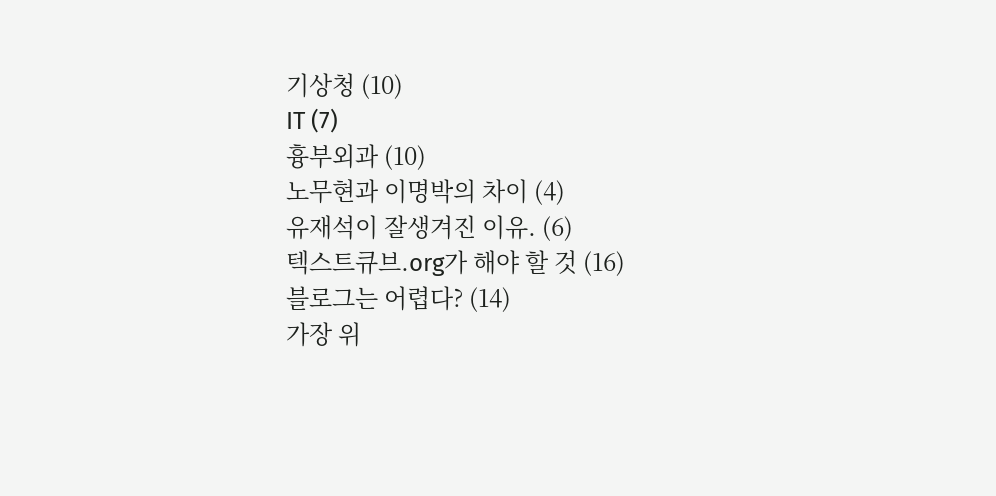기상청 (10)
IT (7)
흉부외과 (10)
노무현과 이명박의 차이 (4)
유재석이 잘생겨진 이유. (6)
텍스트큐브.org가 해야 할 것 (16)
블로그는 어렵다? (14)
가장 위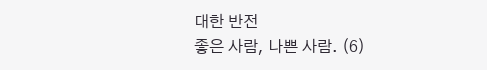대한 반전
좋은 사람, 나쁜 사람. (6)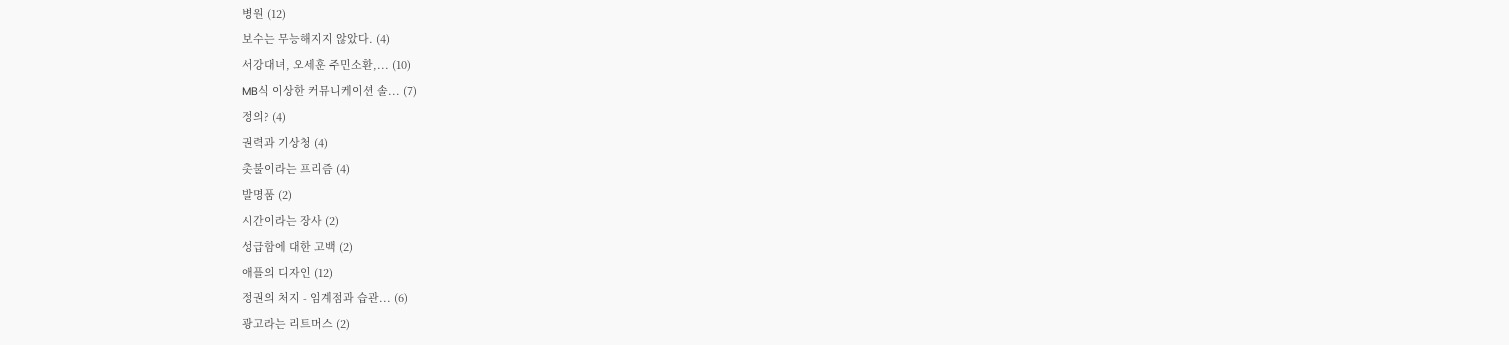병원 (12)
보수는 무능해지지 않았다. (4)
서강대녀, 오세훈 주민소환,... (10)
MB식 이상한 커뮤니케이션 솔... (7)
정의? (4)
권력과 기상청 (4)
촛불이라는 프리즘 (4)
발명품 (2)
시간이라는 장사 (2)
성급함에 대한 고백 (2)
애플의 디자인 (12)
정권의 처지 - 임계점과 습관... (6)
광고라는 리트머스 (2)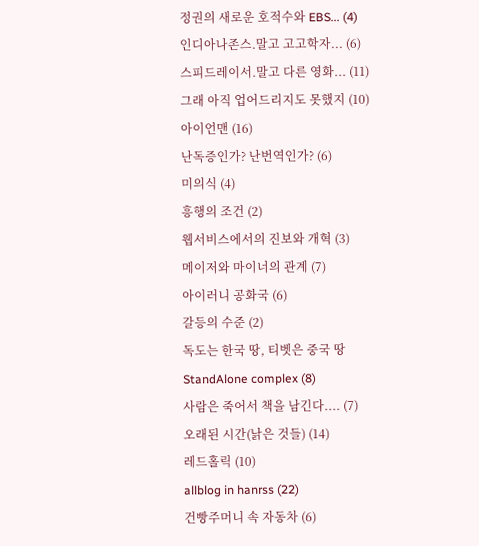정권의 새로운 호적수와 EBS... (4)
인디아나존스.말고 고고학자... (6)
스피드레이서.말고 다른 영화... (11)
그래 아직 업어드리지도 못했지 (10)
아이언맨 (16)
난독증인가? 난번역인가? (6)
미의식 (4)
흥행의 조건 (2)
웹서비스에서의 진보와 개혁 (3)
메이저와 마이너의 관계 (7)
아이러니 공화국 (6)
갈등의 수준 (2)
독도는 한국 땅, 티벳은 중국 땅
StandAlone complex (8)
사람은 죽어서 책을 남긴다.... (7)
오래된 시간(낡은 것들) (14)
레드홀릭 (10)
allblog in hanrss (22)
건빵주머니 속 자동차 (6)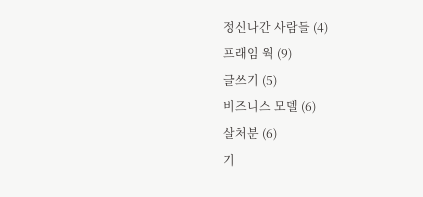정신나간 사람들 (4)
프래임 웍 (9)
글쓰기 (5)
비즈니스 모델 (6)
살처분 (6)
기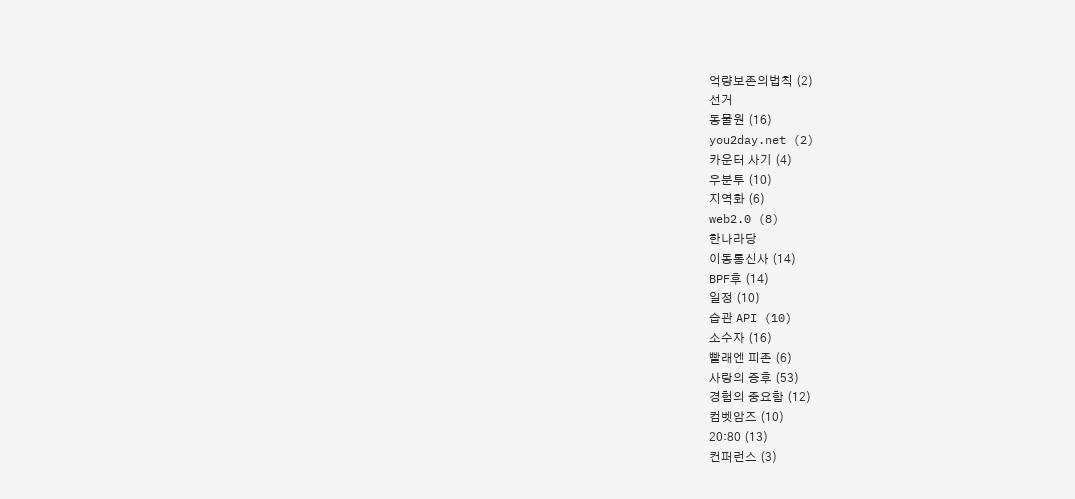억량보존의법칙 (2)
선거
동물원 (16)
you2day.net (2)
카운터 사기 (4)
우분투 (10)
지역화 (6)
web2.0 (8)
한나라당
이동통신사 (14)
BPF후 (14)
일정 (10)
습관 API (10)
소수자 (16)
빨래엔 피존 (6)
사랑의 증후 (53)
경험의 중요함 (12)
컴벳암즈 (10)
20:80 (13)
컨퍼런스 (3)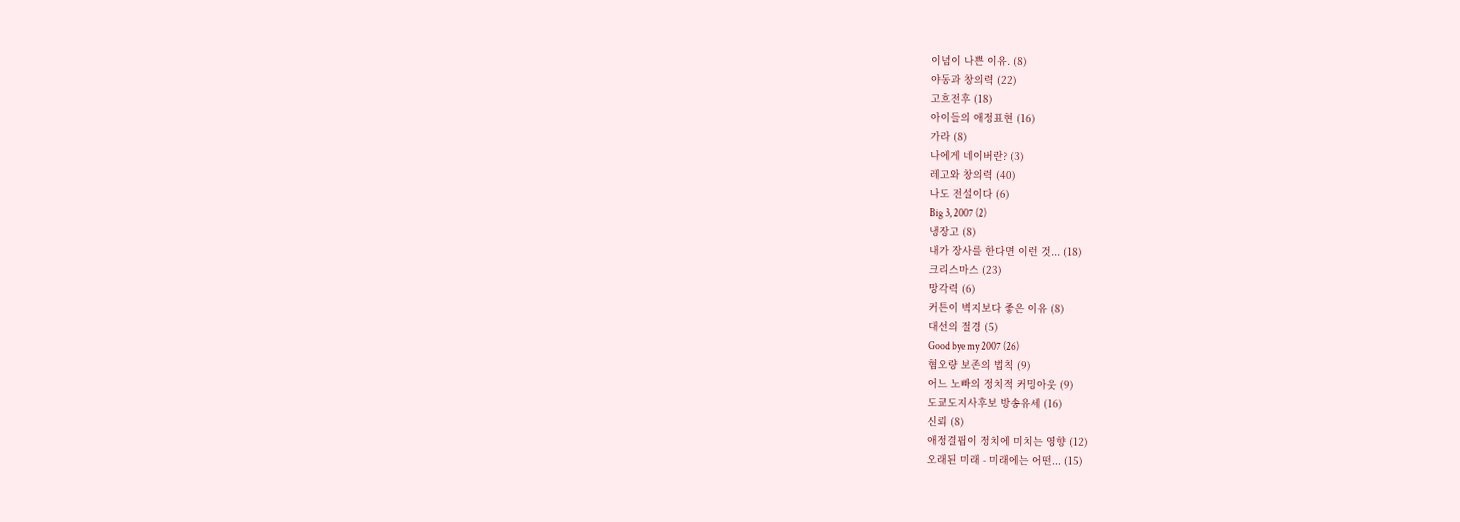이념이 나쁜 이유. (8)
야동과 창의력 (22)
고흐전후 (18)
아이들의 애정표현 (16)
가라 (8)
나에게 네이버란? (3)
레고와 창의력 (40)
나도 전설이다 (6)
Big 3, 2007 (2)
냉장고 (8)
내가 장사를 한다면 이런 것... (18)
크리스마스 (23)
망각력 (6)
커튼이 벽지보다 좋은 이유 (8)
대선의 절경 (5)
Good bye my 2007 (26)
혐오량 보존의 법칙 (9)
어느 노빠의 정치적 커밍아웃 (9)
도쿄도지사후보 방송유세 (16)
신뢰 (8)
애정결핍이 정치에 미치는 영향 (12)
오래된 미래 - 미래에는 어떤... (15)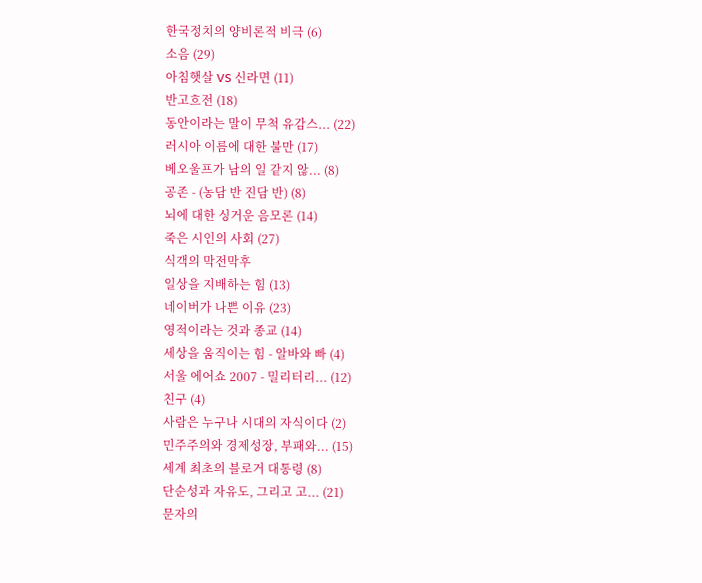한국정치의 양비론적 비극 (6)
소음 (29)
아침햇살 VS 신라면 (11)
반고흐전 (18)
동안이라는 말이 무척 유감스... (22)
러시아 이름에 대한 불만 (17)
베오울프가 남의 일 같지 않... (8)
공존 - (농담 반 진담 반) (8)
뇌에 대한 싱거운 음모론 (14)
죽은 시인의 사회 (27)
식객의 막전막후
일상을 지배하는 힘 (13)
네이버가 나쁜 이유 (23)
영적이라는 것과 종교 (14)
세상을 움직이는 힘 - 알바와 빠 (4)
서울 에어쇼 2007 - 밀리터리... (12)
친구 (4)
사람은 누구나 시대의 자식이다 (2)
민주주의와 경제성장, 부패와... (15)
세계 최초의 블로거 대통령 (8)
단순성과 자유도, 그리고 고... (21)
문자의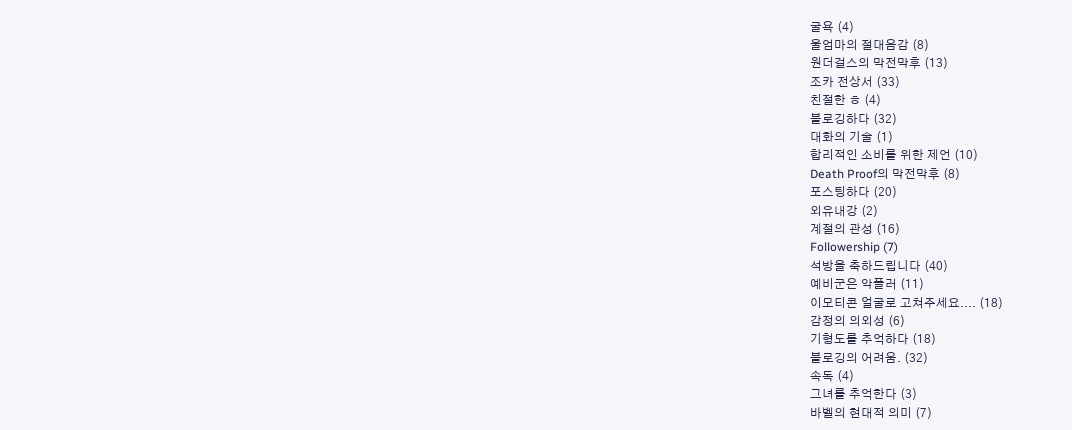굴욕 (4)
울엄마의 절대음감 (8)
원더걸스의 막전막후 (13)
조카 전상서 (33)
친절한 ㅎ (4)
블로깅하다 (32)
대화의 기술 (1)
합리적인 소비를 위한 제언 (10)
Death Proof의 막전막후 (8)
포스팅하다 (20)
외유내강 (2)
계절의 관성 (16)
Followership (7)
석방을 축하드립니다 (40)
예비군은 악플러 (11)
이모티콘 얼굴로 고쳐주세요.... (18)
감정의 의외성 (6)
기형도를 추억하다 (18)
블로깅의 어려움. (32)
속독 (4)
그녀를 추억한다 (3)
바벨의 현대적 의미 (7)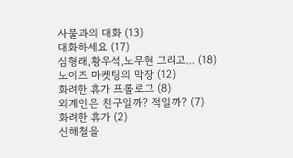사물과의 대화 (13)
대화하세요 (17)
심형래,황우석,노무현 그리고... (18)
노이즈 마켓팅의 막장 (12)
화려한 휴가 프롤로그 (8)
외계인은 친구일까? 적일까? (7)
화려한 휴가 (2)
신해철을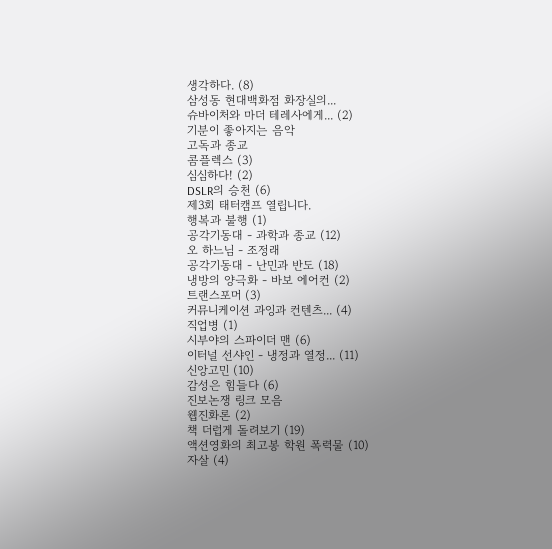생각하다. (8)
삼성동 현대백화점 화장실의...
슈바이처와 마더 테레사에게... (2)
기분이 좋아지는 음악
고독과 종교
콤플렉스 (3)
심심하다! (2)
DSLR의 승천 (6)
제3회 태터캠프 열립니다.
행복과 불행 (1)
공각기동대 - 과학과 종교 (12)
오 하느님 - 조정래
공각기동대 - 난민과 반도 (18)
냉방의 양극화 - 바보 에어컨 (2)
트랜스포머 (3)
커뮤니케이션 과잉과 컨텐츠... (4)
직업병 (1)
시부야의 스파이더 맨 (6)
이터널 선샤인 - 냉정과 열정... (11)
신앙고민 (10)
감성은 힘들다 (6)
진보논쟁 링크 모음
웹진화론 (2)
책 더럽게 돌려보기 (19)
액션영화의 최고봉 학원 폭력물 (10)
자살 (4)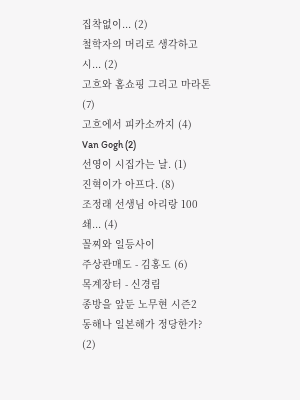집착없이... (2)
철학자의 머리로 생각하고 시... (2)
고흐와 홈쇼핑 그리고 마라톤 (7)
고흐에서 피카소까지 (4)
Van Gogh (2)
선영이 시집가는 날. (1)
진혁이가 아프다. (8)
조정래 선생님 아리랑 100쇄... (4)
꼴찌와 일등사이
주상관매도 - 김홍도 (6)
목계장터 - 신경림
종방을 앞둔 노무현 시즌2
동해나 일본해가 정당한가? (2)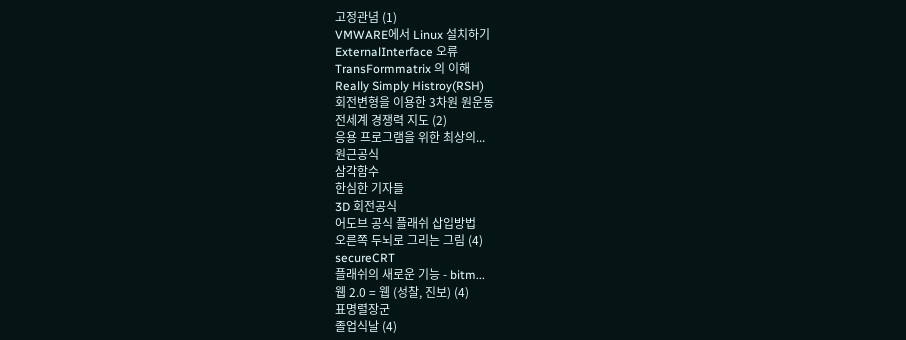고정관념 (1)
VMWARE에서 Linux 설치하기
ExternalInterface 오류
TransFormmatrix 의 이해
Really Simply Histroy(RSH)
회전변형을 이용한 3차원 원운동
전세계 경쟁력 지도 (2)
응용 프로그램을 위한 최상의...
원근공식
삼각함수
한심한 기자들
3D 회전공식
어도브 공식 플래쉬 삽입방법
오른쪽 두뇌로 그리는 그림 (4)
secureCRT
플래쉬의 새로운 기능 - bitm...
웹 2.0 = 웹 (성찰, 진보) (4)
표명렬장군
졸업식날 (4)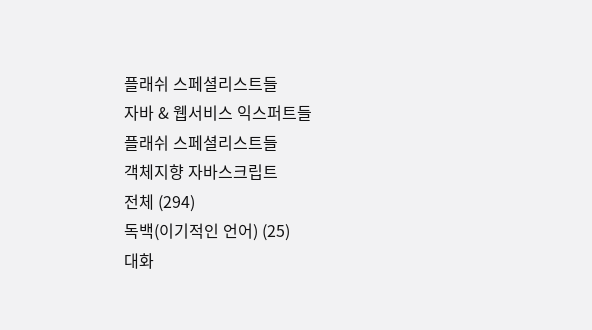플래쉬 스페셜리스트들
자바 & 웹서비스 익스퍼트들
플래쉬 스페셜리스트들
객체지향 자바스크립트
전체 (294)
독백(이기적인 언어) (25)
대화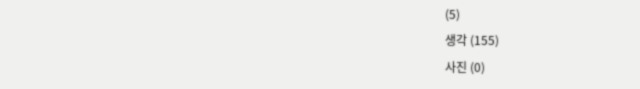(5)
생각 (155)
사진 (0)